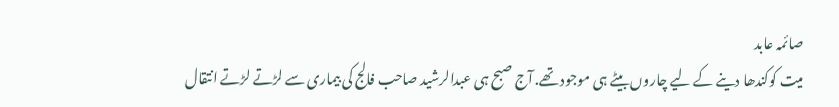صائمہ عابد
میت کوکندھا دینے کے لیے چاروں بیٹے ہی موجود تھے. آج صبح ہی عبدالرشید صاحب فالج کی بیماری سے لڑتے لڑتے انتقال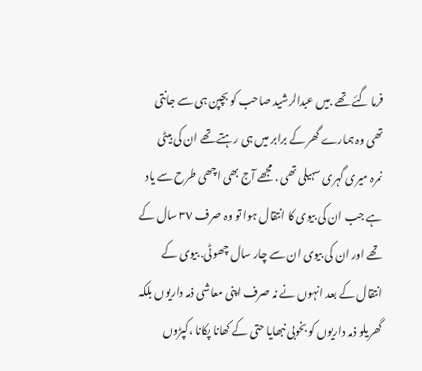فرما گئے تھے .میں عبدالرشید صاحب کو بچپن ہی سے جانتی تھی وہ ہمارے گھر کے برابر میں ہی رہتے تھے ان کی بیٹی نمرہ میری گہری سہیلی تھی . مجھے آج بھی اچھی طرح سے یاد ہے جب ان کی بیوی کا انتقال ہوا تو وہ صرف ٣٧ سال کے تھے اور ان کی بیوی ان سے چار سال چھوٹی. بیوی کے انتقال کے بعد انہوں نے نہ صرف اپنی معاشی ذمہ داریوں بلکہ گھریلو ذمہ داریوں کو بخوبی نبھایا حتی کے کھانا پکانا ،کپڑوں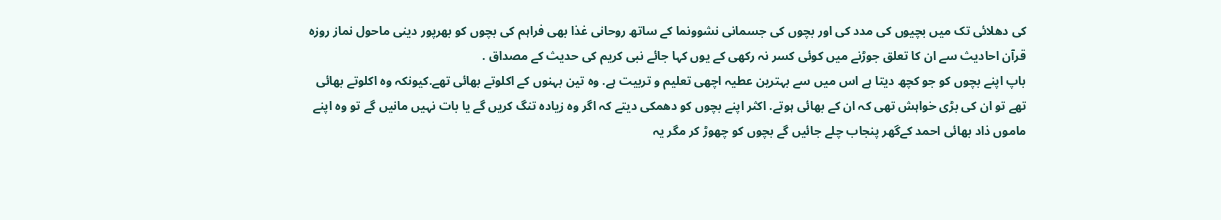کی دھلائی تک میں بچیوں کی مدد کی اور بچوں کی جسمانی نشوونما کے ساتھ روحانی غذا بھی فراہم کی بچوں کو بھرپور دینی ماحول نماز روزہ قرآن احادیث سے ان کا تعلق جوڑنے میں کوئی کسر نہ رکھی کے یوں کہا جائے نبی کریم کی حدیث کے مصداق .
باپ اپنے بچوں کو جو کچھ دیتا ہے اس میں سے بہترین عطیہ اچھی تعلیم و تربیت ہے. وہ تین بہنوں کے اکلوتے بھائی تھے.کیونکہ وہ اکلوتے بھائی تھے تو ان کی بڑی خواہش تھی کہ ان کے بھائی ہوتے. اکثر اپنے بچوں کو دھمکی دیتے کہ اگر وہ زیادہ تنگ کریں گے یا بات نہیں مانیں گے تو وہ اپنے ماموں ذاد بھائی احمد کےگھر پنجاب چلے جائیں گے بچوں کو چھوڑ کر مگر یہ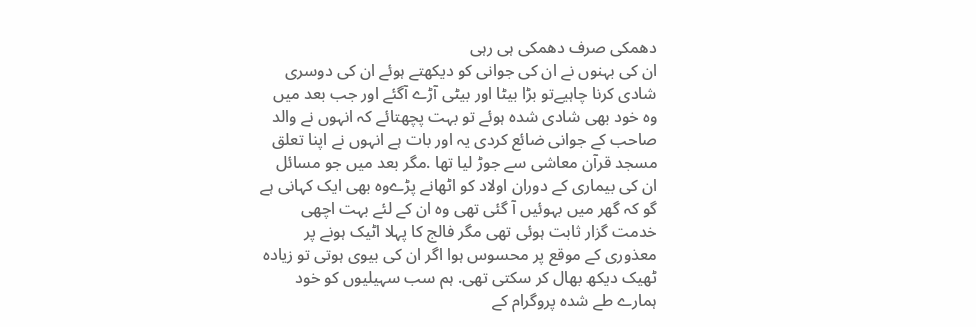دھمکی صرف دھمکی ہی رہی
ان کی بہنوں نے ان کی جوانی کو دیکھتے ہوئے ان کی دوسری شادی کرنا چاہیےتو بڑا بیٹا اور بیٹی آڑے آگئے اور جب بعد میں وہ خود بھی شادی شدہ ہوئے تو بہت پچھتائے کہ انہوں نے والد صاحب کے جوانی ضائع کردی یہ اور بات ہے انہوں نے اپنا تعلق مسجد قرآن معاشی سے جوڑ لیا تھا .مگر بعد میں جو مسائل ان کی بیماری کے دوران اولاد کو اٹھانے پڑےوہ بھی ایک کہانی ہے گو کہ گھر میں بہوئیں آ گئی تھی وہ ان کے لئے بہت اچھی خدمت گزار ثابت ہوئی تھی مگر فالج کا پہلا اٹیک ہونے پر معذوری کے موقع پر محسوس ہوا اگر ان کی بیوی ہوتی تو زیادہ ٹھیک دیکھ بھال کر سکتی تھی. ہم سب سہیلیوں کو خود ہمارے طے شدہ پروگرام کے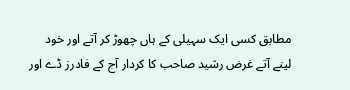مطابق کسی ایک سہیلی کے ہاں چھوڑ کر آتے اور خود لینے آتے غرض رشید صاحب کا کردار آج کے فادرز ڈے اور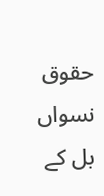حقوق نسواں بل کے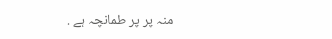منہ پر پر طمانچہ ہے .